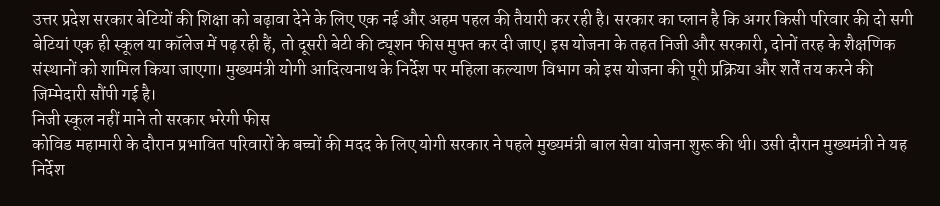उत्तर प्रदेश सरकार बेटियों की शिक्षा को बढ़ावा देने के लिए एक नई और अहम पहल की तैयारी कर रही है। सरकार का प्लान है कि अगर किसी परिवार की दो सगी बेटियां एक ही स्कूल या कॉलेज में पढ़ रही हैं, तो दूसरी बेटी की ट्यूशन फीस मुफ्त कर दी जाए। इस योजना के तहत निजी और सरकारी, दोनों तरह के शैक्षणिक संस्थानों को शामिल किया जाएगा। मुख्यमंत्री योगी आदित्यनाथ के निर्देश पर महिला कल्याण विभाग को इस योजना की पूरी प्रक्रिया और शर्तें तय करने की जिम्मेदारी सौंपी गई है।
निजी स्कूल नहीं माने तो सरकार भरेगी फीस
कोविड महामारी के दौरान प्रभावित परिवारों के बच्चों की मदद के लिए योगी सरकार ने पहले मुख्यमंत्री बाल सेवा योजना शुरू की थी। उसी दौरान मुख्यमंत्री ने यह निर्देश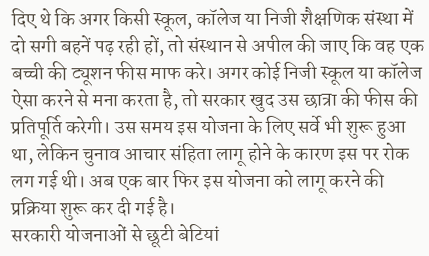दिए थे कि अगर किसी स्कूल, कॉलेज या निजी शैक्षणिक संस्था में दो सगी बहनें पढ़ रही हों, तो संस्थान से अपील की जाए कि वह एक बच्ची की ट्यूशन फीस माफ करे। अगर कोई निजी स्कूल या कॉलेज ऐसा करने से मना करता है, तो सरकार खुद उस छात्रा की फीस की प्रतिपूर्ति करेगी। उस समय इस योजना के लिए सर्वे भी शुरू हुआ था, लेकिन चुनाव आचार संहिता लागू होने के कारण इस पर रोक लग गई थी। अब एक बार फिर इस योजना को लागू करने की प्रक्रिया शुरू कर दी गई है।
सरकारी योजनाओं से छूटी बेटियां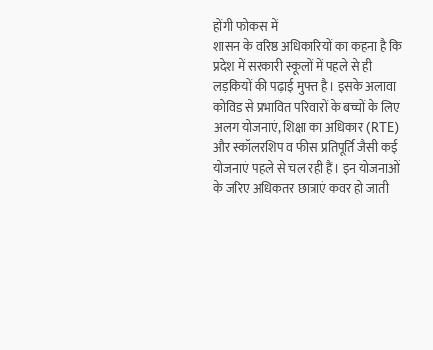होंगी फोकस में
शासन के वरिष्ठ अधिकारियों का कहना है कि प्रदेश में सरकारी स्कूलों में पहले से ही लड़कियों की पढ़ाई मुफ्त है। इसके अलावा कोविड से प्रभावित परिवारों के बच्चों के लिए अलग योजनाएं, शिक्षा का अधिकार (RTE) और स्कॉलरशिप व फीस प्रतिपूर्ति जैसी कई योजनाएं पहले से चल रही हैं। इन योजनाओं के जरिए अधिकतर छात्राएं कवर हो जाती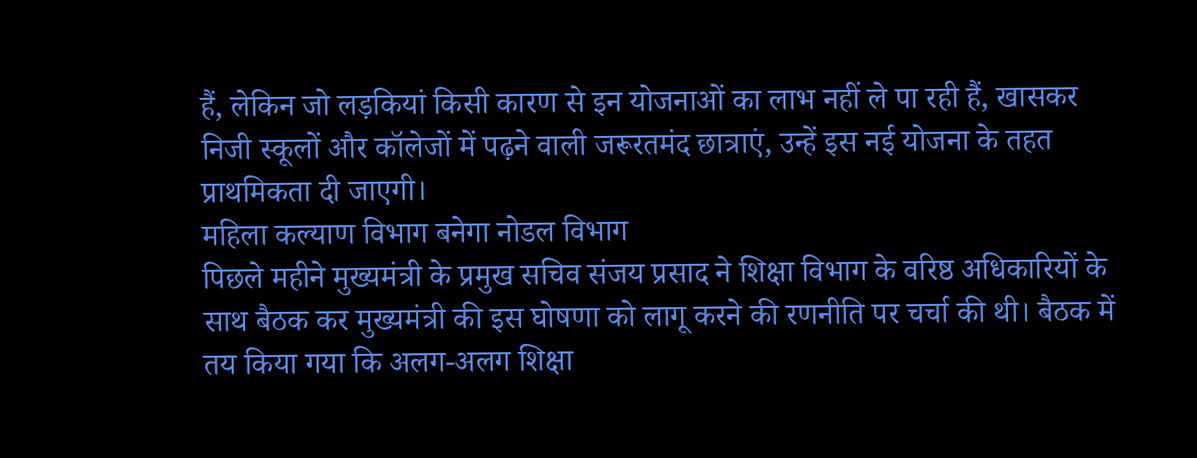हैं, लेकिन जो लड़कियां किसी कारण से इन योजनाओं का लाभ नहीं ले पा रही हैं, खासकर निजी स्कूलों और कॉलेजों में पढ़ने वाली जरूरतमंद छात्राएं, उन्हें इस नई योजना के तहत प्राथमिकता दी जाएगी।
महिला कल्याण विभाग बनेगा नोडल विभाग
पिछले महीने मुख्यमंत्री के प्रमुख सचिव संजय प्रसाद ने शिक्षा विभाग के वरिष्ठ अधिकारियों के साथ बैठक कर मुख्यमंत्री की इस घोषणा को लागू करने की रणनीति पर चर्चा की थी। बैठक में तय किया गया कि अलग-अलग शिक्षा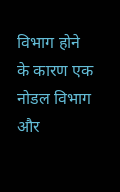विभाग होने के कारण एक नोडल विभाग और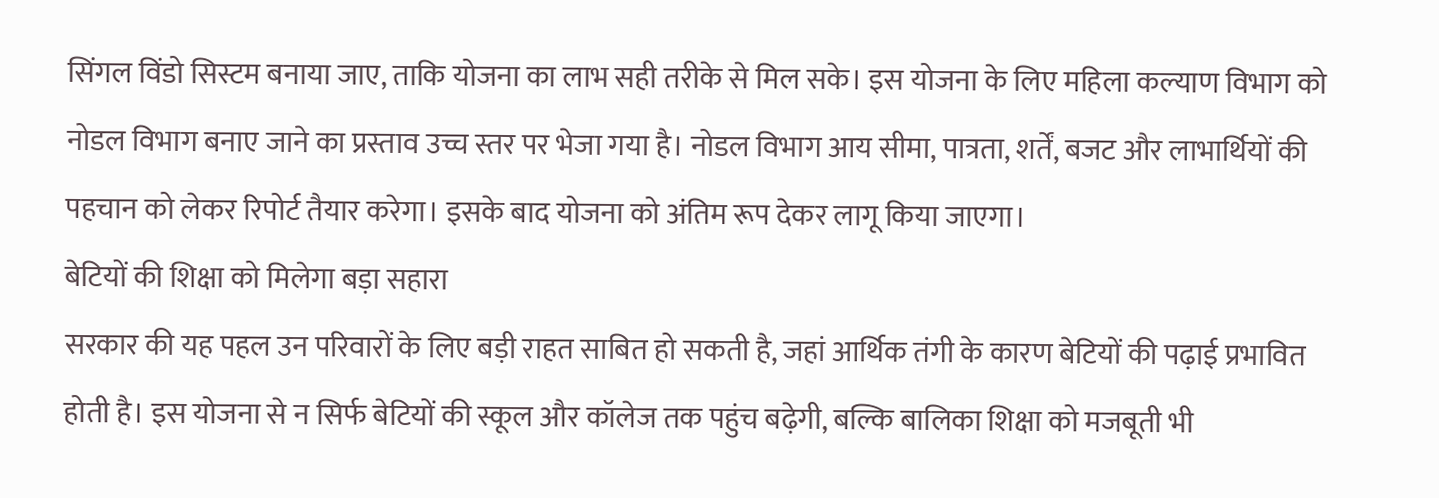सिंगल विंडो सिस्टम बनाया जाए, ताकि योजना का लाभ सही तरीके से मिल सके। इस योजना के लिए महिला कल्याण विभाग को नोडल विभाग बनाए जाने का प्रस्ताव उच्च स्तर पर भेजा गया है। नोडल विभाग आय सीमा, पात्रता, शर्तें, बजट और लाभार्थियों की पहचान को लेकर रिपोर्ट तैयार करेगा। इसके बाद योजना को अंतिम रूप देकर लागू किया जाएगा।
बेटियों की शिक्षा को मिलेगा बड़ा सहारा
सरकार की यह पहल उन परिवारों के लिए बड़ी राहत साबित हो सकती है, जहां आर्थिक तंगी के कारण बेटियों की पढ़ाई प्रभावित होती है। इस योजना से न सिर्फ बेटियों की स्कूल और कॉलेज तक पहुंच बढ़ेगी, बल्कि बालिका शिक्षा को मजबूती भी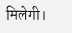मिलेगी।